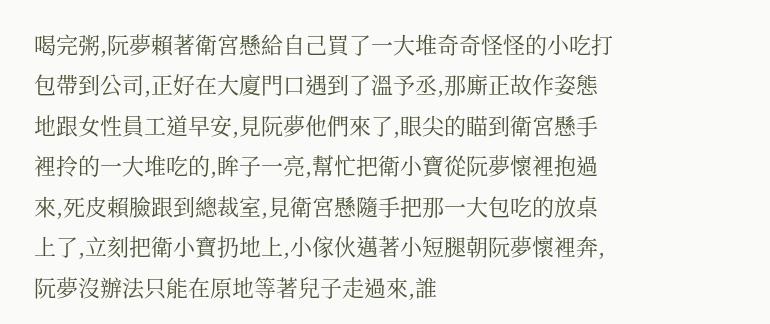喝完粥,阮夢賴著衛宮懸給自己買了一大堆奇奇怪怪的小吃打包帶到公司,正好在大廈門口遇到了溫予丞,那廝正故作姿態地跟女性員工道早安,見阮夢他們來了,眼尖的瞄到衛宮懸手裡拎的一大堆吃的,眸子一亮,幫忙把衛小寶從阮夢懷裡抱過來,死皮賴臉跟到總裁室,見衛宮懸隨手把那一大包吃的放桌上了,立刻把衛小寶扔地上,小傢伙邁著小短腿朝阮夢懷裡奔,阮夢沒辦法只能在原地等著兒子走過來,誰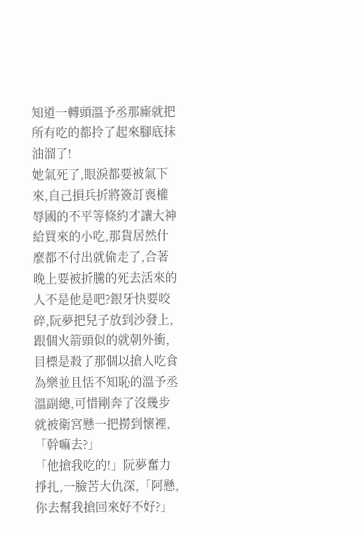知道一轉頭溫予丞那廝就把所有吃的都拎了起來腳底抹油溜了!
她氣死了,眼淚都要被氣下來,自己損兵折將簽訂喪權辱國的不平等條約才讓大神給買來的小吃,那貨居然什麼都不付出就偷走了,合著晚上要被折騰的死去活來的人不是他是吧?銀牙快要咬碎,阮夢把兒子放到沙發上,跟個火箭頭似的就朝外衝,目標是殺了那個以搶人吃食為樂並且恬不知恥的溫予丞溫副總,可惜剛奔了沒幾步就被衛宮懸一把撈到懷裡,「幹嘛去?」
「他搶我吃的!」阮夢奮力掙扎,一臉苦大仇深,「阿懸,你去幫我搶回來好不好?」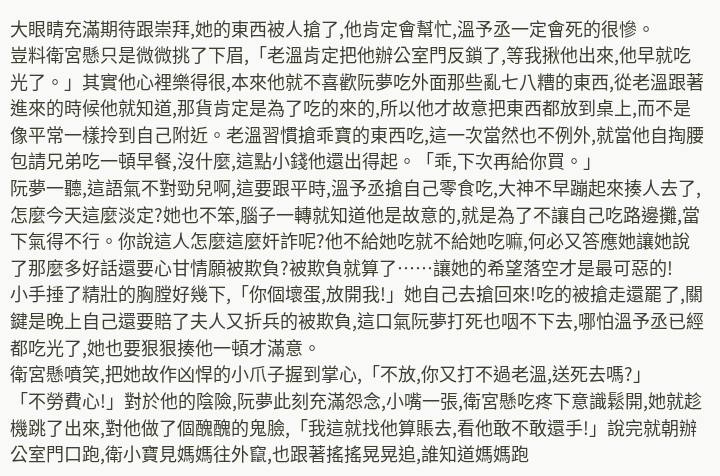大眼睛充滿期待跟崇拜,她的東西被人搶了,他肯定會幫忙,溫予丞一定會死的很慘。
豈料衛宮懸只是微微挑了下眉,「老溫肯定把他辦公室門反鎖了,等我揪他出來,他早就吃光了。」其實他心裡樂得很,本來他就不喜歡阮夢吃外面那些亂七八糟的東西,從老溫跟著進來的時候他就知道,那貨肯定是為了吃的來的,所以他才故意把東西都放到桌上,而不是像平常一樣拎到自己附近。老溫習慣搶乖寶的東西吃,這一次當然也不例外,就當他自掏腰包請兄弟吃一頓早餐,沒什麼,這點小錢他還出得起。「乖,下次再給你買。」
阮夢一聽,這語氣不對勁兒啊,這要跟平時,溫予丞搶自己零食吃,大神不早蹦起來揍人去了,怎麼今天這麼淡定?她也不笨,腦子一轉就知道他是故意的,就是為了不讓自己吃路邊攤,當下氣得不行。你說這人怎麼這麼奸詐呢?他不給她吃就不給她吃嘛,何必又答應她讓她說了那麼多好話還要心甘情願被欺負?被欺負就算了……讓她的希望落空才是最可惡的!
小手捶了精壯的胸膛好幾下,「你個壞蛋,放開我!」她自己去搶回來!吃的被搶走還罷了,關鍵是晚上自己還要賠了夫人又折兵的被欺負,這口氣阮夢打死也咽不下去,哪怕溫予丞已經都吃光了,她也要狠狠揍他一頓才滿意。
衛宮懸噴笑,把她故作凶悍的小爪子握到掌心,「不放,你又打不過老溫,送死去嗎?」
「不勞費心!」對於他的陰險,阮夢此刻充滿怨念,小嘴一張,衛宮懸吃疼下意識鬆開,她就趁機跳了出來,對他做了個醜醜的鬼臉,「我這就找他算賬去,看他敢不敢還手!」說完就朝辦公室門口跑,衛小寶見媽媽往外竄,也跟著搖搖晃晃追,誰知道媽媽跑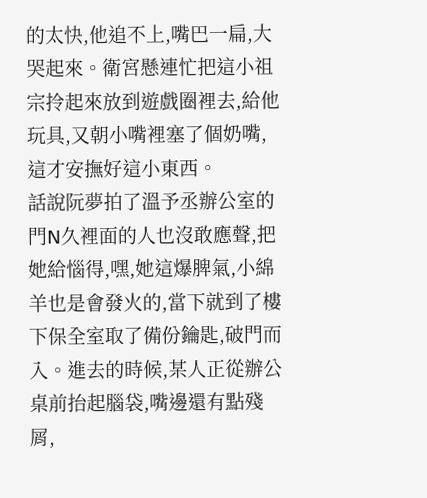的太快,他追不上,嘴巴一扁,大哭起來。衛宮懸連忙把這小祖宗拎起來放到遊戲圈裡去,給他玩具,又朝小嘴裡塞了個奶嘴,這才安撫好這小東西。
話說阮夢拍了溫予丞辦公室的門N久裡面的人也沒敢應聲,把她給惱得,嘿,她這爆脾氣,小綿羊也是會發火的,當下就到了樓下保全室取了備份鑰匙,破門而入。進去的時候,某人正從辦公桌前抬起腦袋,嘴邊還有點殘屑,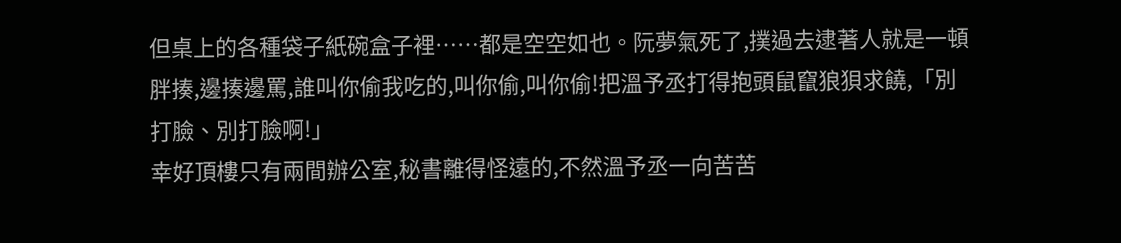但桌上的各種袋子紙碗盒子裡……都是空空如也。阮夢氣死了,撲過去逮著人就是一頓胖揍,邊揍邊罵,誰叫你偷我吃的,叫你偷,叫你偷!把溫予丞打得抱頭鼠竄狼狽求饒,「別打臉、別打臉啊!」
幸好頂樓只有兩間辦公室,秘書離得怪遠的,不然溫予丞一向苦苦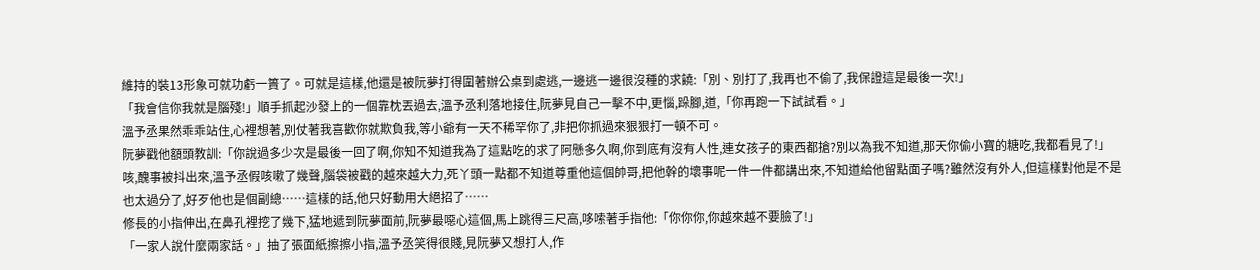維持的裝13形象可就功虧一簣了。可就是這樣,他還是被阮夢打得圍著辦公桌到處逃,一邊逃一邊很沒種的求饒:「別、別打了,我再也不偷了,我保證這是最後一次!」
「我會信你我就是腦殘!」順手抓起沙發上的一個靠枕丟過去,溫予丞利落地接住,阮夢見自己一擊不中,更惱,跺腳,道,「你再跑一下試試看。」
溫予丞果然乖乖站住,心裡想著,別仗著我喜歡你就欺負我,等小爺有一天不稀罕你了,非把你抓過來狠狠打一頓不可。
阮夢戳他額頭教訓:「你說過多少次是最後一回了啊,你知不知道我為了這點吃的求了阿懸多久啊,你到底有沒有人性,連女孩子的東西都搶?別以為我不知道,那天你偷小寶的糖吃,我都看見了!」
咳,醜事被抖出來,溫予丞假咳嗽了幾聲,腦袋被戳的越來越大力,死丫頭一點都不知道尊重他這個帥哥,把他幹的壞事呢一件一件都講出來,不知道給他留點面子嗎?雖然沒有外人,但這樣對他是不是也太過分了,好歹他也是個副總……這樣的話,他只好動用大絕招了……
修長的小指伸出,在鼻孔裡挖了幾下,猛地遞到阮夢面前,阮夢最噁心這個,馬上跳得三尺高,哆嗦著手指他:「你你你,你越來越不要臉了!」
「一家人說什麼兩家話。」抽了張面紙擦擦小指,溫予丞笑得很賤,見阮夢又想打人,作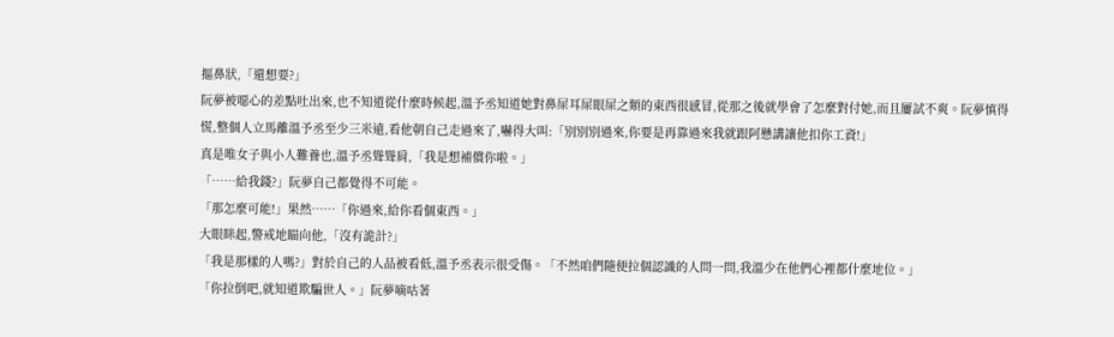摳鼻狀,「還想要?」
阮夢被噁心的差點吐出來,也不知道從什麼時候起,溫予丞知道她對鼻屎耳屎眼屎之類的東西很感冒,從那之後就學會了怎麼對付她,而且屢試不爽。阮夢慎得慌,整個人立馬離溫予丞至少三米遠,看他朝自己走過來了,嚇得大叫:「別別別過來,你要是再靠過來我就跟阿懸講讓他扣你工資!」
真是唯女子與小人難養也,溫予丞聳聳肩,「我是想補償你啦。」
「……給我錢?」阮夢自己都覺得不可能。
「那怎麼可能!」果然……「你過來,給你看個東西。」
大眼眯起,警戒地瞄向他,「沒有詭計?」
「我是那樣的人嗎?」對於自己的人品被看低,溫予丞表示很受傷。「不然咱們隨便拉個認識的人問一問,我溫少在他們心裡都什麼地位。」
「你拉倒吧,就知道欺騙世人。」阮夢嘀咕著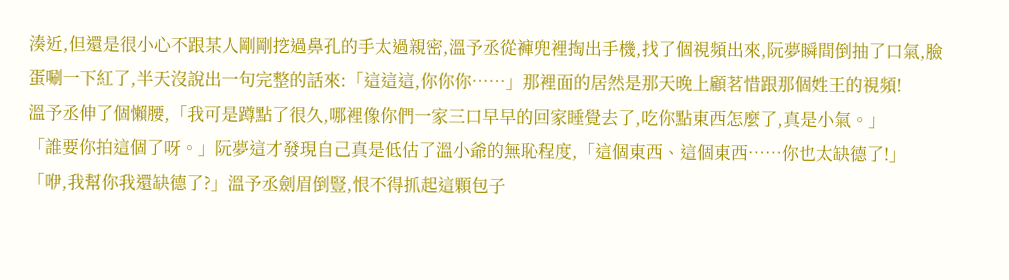湊近,但還是很小心不跟某人剛剛挖過鼻孔的手太過親密,溫予丞從褲兜裡掏出手機,找了個視頻出來,阮夢瞬間倒抽了口氣,臉蛋唰一下紅了,半天沒說出一句完整的話來:「這這這,你你你……」那裡面的居然是那天晚上顧茗惜跟那個姓王的視頻!
溫予丞伸了個懶腰,「我可是蹲點了很久,哪裡像你們一家三口早早的回家睡覺去了,吃你點東西怎麼了,真是小氣。」
「誰要你拍這個了呀。」阮夢這才發現自己真是低估了溫小爺的無恥程度,「這個東西、這個東西……你也太缺德了!」
「咿,我幫你我還缺德了?」溫予丞劍眉倒豎,恨不得抓起這顆包子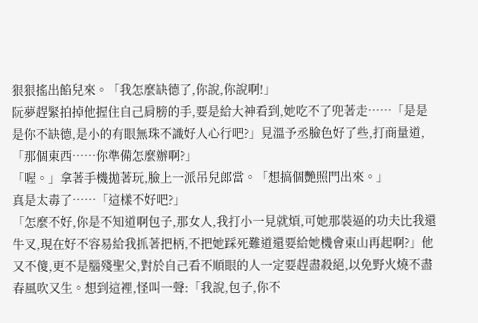狠狠搖出餡兒來。「我怎麼缺德了,你說,你說啊!」
阮夢趕緊拍掉他握住自己肩膀的手,要是給大神看到,她吃不了兜著走……「是是是你不缺德,是小的有眼無珠不識好人心行吧?」見溫予丞臉色好了些,打商量道,「那個東西……你準備怎麼辦啊?」
「喔。」拿著手機拋著玩,臉上一派吊兒郎當。「想搞個艷照門出來。」
真是太毒了……「這樣不好吧?」
「怎麼不好,你是不知道啊包子,那女人,我打小一見就煩,可她那裝逼的功夫比我還牛叉,現在好不容易給我抓著把柄,不把她踩死難道還要給她機會東山再起啊?」他又不傻,更不是腦殘聖父,對於自己看不順眼的人一定要趕盡殺絕,以免野火燒不盡春風吹又生。想到這裡,怪叫一聲:「我說,包子,你不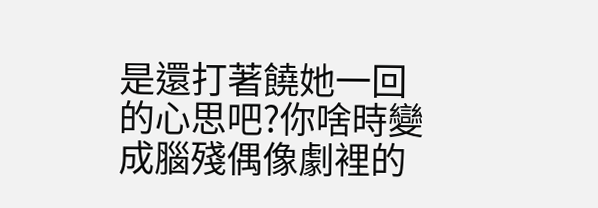是還打著饒她一回的心思吧?你啥時變成腦殘偶像劇裡的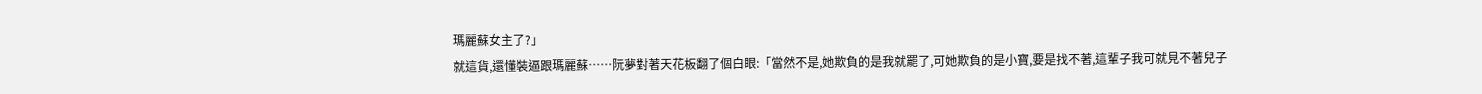瑪麗蘇女主了?」
就這貨,還懂裝逼跟瑪麗蘇……阮夢對著天花板翻了個白眼:「當然不是,她欺負的是我就罷了,可她欺負的是小寶,要是找不著,這輩子我可就見不著兒子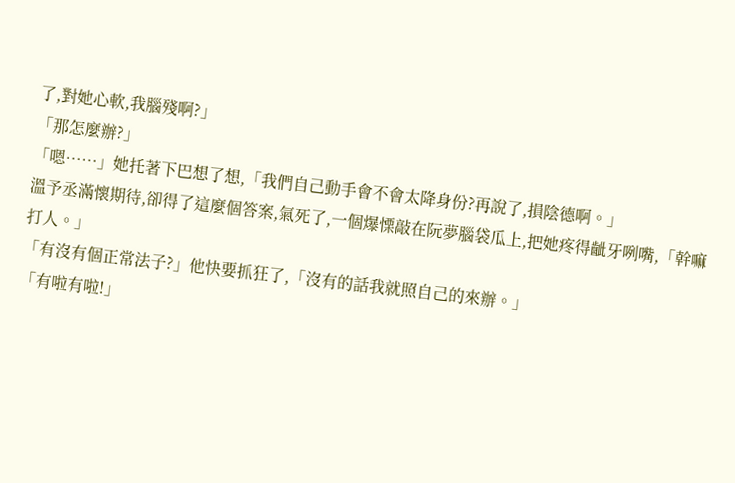了,對她心軟,我腦殘啊?」
「那怎麼辦?」
「嗯……」她托著下巴想了想,「我們自己動手會不會太降身份?再說了,損陰德啊。」
溫予丞滿懷期待,卻得了這麼個答案,氣死了,一個爆慄敲在阮夢腦袋瓜上,把她疼得齜牙咧嘴,「幹嘛打人。」
「有沒有個正常法子?」他快要抓狂了,「沒有的話我就照自己的來辦。」
「有啦有啦!」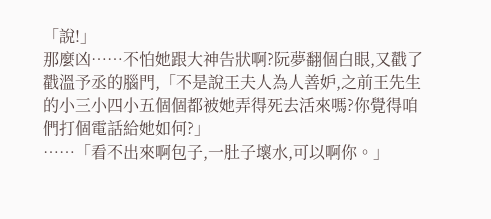「說!」
那麼凶……不怕她跟大神告狀啊?阮夢翻個白眼,又戳了戳溫予丞的腦門,「不是說王夫人為人善妒,之前王先生的小三小四小五個個都被她弄得死去活來嗎?你覺得咱們打個電話給她如何?」
……「看不出來啊包子,一肚子壞水,可以啊你。」